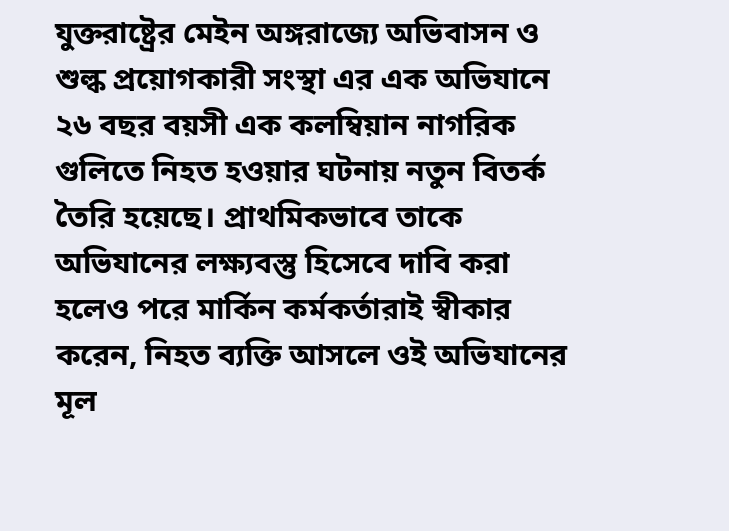যুক্তরাষ্ট্রের মেইন অঙ্গরাজ্যে অভিবাসন ও শুল্ক প্রয়োগকারী সংস্থা এর এক অভিযানে ২৬ বছর বয়সী এক কলম্বিয়ান নাগরিক গুলিতে নিহত হওয়ার ঘটনায় নতুন বিতর্ক তৈরি হয়েছে। প্রাথমিকভাবে তাকে অভিযানের লক্ষ্যবস্তু হিসেবে দাবি করা হলেও পরে মার্কিন কর্মকর্তারাই স্বীকার করেন, নিহত ব্যক্তি আসলে ওই অভিযানের মূল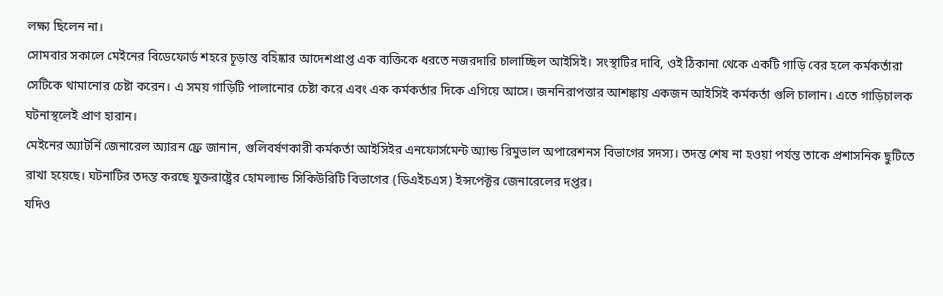লক্ষ্য ছিলেন না।
সোমবার সকালে মেইনের বিডেফোর্ড শহরে চূড়ান্ত বহিষ্কার আদেশপ্রাপ্ত এক ব্যক্তিকে ধরতে নজরদারি চালাচ্ছিল আইসিই। সংস্থাটির দাবি, ওই ঠিকানা থেকে একটি গাড়ি বের হলে কর্মকর্তারা সেটিকে থামানোর চেষ্টা করেন। এ সময় গাড়িটি পালানোর চেষ্টা করে এবং এক কর্মকর্তার দিকে এগিয়ে আসে। জননিরাপত্তার আশঙ্কায় একজন আইসিই কর্মকর্তা গুলি চালান। এতে গাড়িচালক ঘটনাস্থলেই প্রাণ হারান।
মেইনের অ্যাটর্নি জেনারেল অ্যারন ফ্রে জানান, গুলিবর্ষণকারী কর্মকর্তা আইসিইর এনফোর্সমেন্ট অ্যান্ড রিমুভাল অপারেশনস বিভাগের সদস্য। তদন্ত শেষ না হওয়া পর্যন্ত তাকে প্রশাসনিক ছুটিতে রাখা হয়েছে। ঘটনাটির তদন্ত করছে যুক্তরাষ্ট্রের হোমল্যান্ড সিকিউরিটি বিভাগের (ডিএইচএস) ইন্সপেক্টর জেনারেলের দপ্তর।
যদিও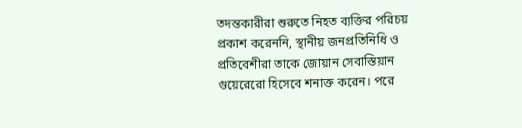তদন্তকারীরা শুরুতে নিহত ব্যক্তির পরিচয় প্রকাশ করেননি, স্থানীয় জনপ্রতিনিধি ও প্রতিবেশীরা তাকে জোয়ান সেবাস্তিয়ান গুয়েরেরো হিসেবে শনাক্ত করেন। পরে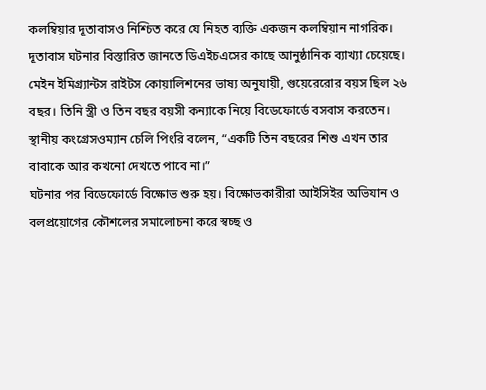কলম্বিয়ার দূতাবাসও নিশ্চিত করে যে নিহত ব্যক্তি একজন কলম্বিয়ান নাগরিক। দূতাবাস ঘটনার বিস্তারিত জানতে ডিএইচএসের কাছে আনুষ্ঠানিক ব্যাখ্যা চেয়েছে।
মেইন ইমিগ্র্যান্টস রাইটস কোয়ালিশনের ভাষ্য অনুযায়ী, গুয়েরেরোর বয়স ছিল ২৬ বছর। তিনি স্ত্রী ও তিন বছর বয়সী কন্যাকে নিয়ে বিডেফোর্ডে বসবাস করতেন। স্থানীয় কংগ্রেসওম্যান চেলি পিংরি বলেন, “একটি তিন বছরের শিশু এখন তার বাবাকে আর কখনো দেখতে পাবে না।”
ঘটনার পর বিডেফোর্ডে বিক্ষোভ শুরু হয়। বিক্ষোভকারীরা আইসিইর অভিযান ও বলপ্রয়োগের কৌশলের সমালোচনা করে স্বচ্ছ ও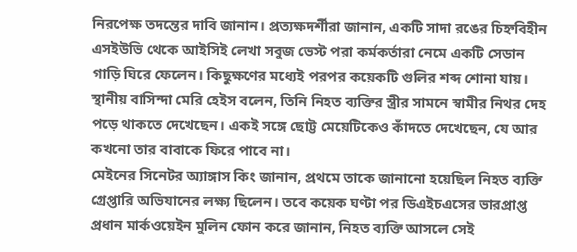নিরপেক্ষ তদন্তের দাবি জানান। প্রত্যক্ষদর্শীরা জানান, একটি সাদা রঙের চিহ্নবিহীন এসইউভি থেকে আইসিই লেখা সবুজ ভেস্ট পরা কর্মকর্তারা নেমে একটি সেডান গাড়ি ঘিরে ফেলেন। কিছুক্ষণের মধ্যেই পরপর কয়েকটি গুলির শব্দ শোনা যায়।
স্থানীয় বাসিন্দা মেরি হেইস বলেন, তিনি নিহত ব্যক্তির স্ত্রীর সামনে স্বামীর নিথর দেহ পড়ে থাকতে দেখেছেন। একই সঙ্গে ছোট্ট মেয়েটিকেও কাঁদতে দেখেছেন, যে আর কখনো তার বাবাকে ফিরে পাবে না।
মেইনের সিনেটর অ্যাঙ্গাস কিং জানান, প্রথমে তাকে জানানো হয়েছিল নিহত ব্যক্তি গ্রেপ্তারি অভিযানের লক্ষ্য ছিলেন। তবে কয়েক ঘণ্টা পর ডিএইচএসের ভারপ্রাপ্ত প্রধান মার্কওয়েইন মুলিন ফোন করে জানান, নিহত ব্যক্তি আসলে সেই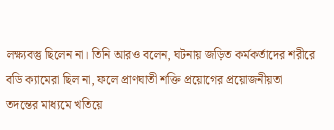লক্ষ্যবস্তু ছিলেন না। তিনি আরও বলেন, ঘটনায় জড়িত কর্মকর্তাদের শরীরে বডি ক্যামেরা ছিল না, ফলে প্রাণঘাতী শক্তি প্রয়োগের প্রয়োজনীয়তা তদন্তের মাধ্যমে খতিয়ে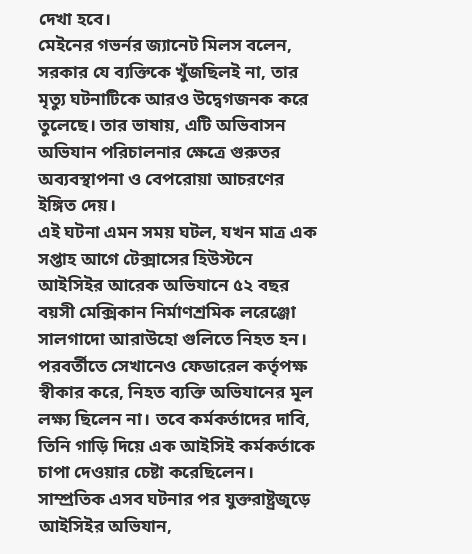দেখা হবে।
মেইনের গভর্নর জ্যানেট মিলস বলেন, সরকার যে ব্যক্তিকে খুঁজছিলই না, তার মৃত্যু ঘটনাটিকে আরও উদ্বেগজনক করে তুলেছে। তার ভাষায়, এটি অভিবাসন অভিযান পরিচালনার ক্ষেত্রে গুরুতর অব্যবস্থাপনা ও বেপরোয়া আচরণের ইঙ্গিত দেয়।
এই ঘটনা এমন সময় ঘটল, যখন মাত্র এক সপ্তাহ আগে টেক্সাসের হিউস্টনে আইসিইর আরেক অভিযানে ৫২ বছর বয়সী মেক্সিকান নির্মাণশ্রমিক লরেঞ্জো সালগাদো আরাউহো গুলিতে নিহত হন। পরবর্তীতে সেখানেও ফেডারেল কর্তৃপক্ষ স্বীকার করে, নিহত ব্যক্তি অভিযানের মূল লক্ষ্য ছিলেন না। তবে কর্মকর্তাদের দাবি, তিনি গাড়ি দিয়ে এক আইসিই কর্মকর্তাকে চাপা দেওয়ার চেষ্টা করেছিলেন।
সাম্প্রতিক এসব ঘটনার পর যুক্তরাষ্ট্রজুড়ে আইসিইর অভিযান,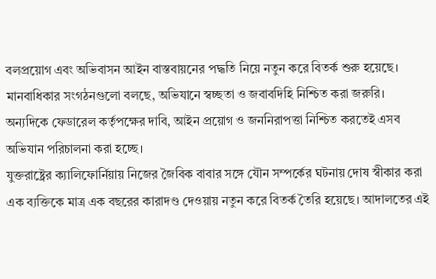বলপ্রয়োগ এবং অভিবাসন আইন বাস্তবায়নের পদ্ধতি নিয়ে নতুন করে বিতর্ক শুরু হয়েছে। মানবাধিকার সংগঠনগুলো বলছে, অভিযানে স্বচ্ছতা ও জবাবদিহি নিশ্চিত করা জরুরি। অন্যদিকে ফেডারেল কর্তৃপক্ষের দাবি, আইন প্রয়োগ ও জননিরাপত্তা নিশ্চিত করতেই এসব অভিযান পরিচালনা করা হচ্ছে।
যুক্তরাষ্ট্রের ক্যালিফোর্নিয়ায় নিজের জৈবিক বাবার সঙ্গে যৌন সম্পর্কের ঘটনায় দোষ স্বীকার করা এক ব্যক্তিকে মাত্র এক বছরের কারাদণ্ড দেওয়ায় নতুন করে বিতর্ক তৈরি হয়েছে। আদালতের এই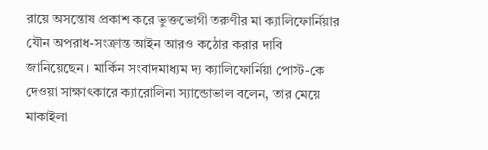রায়ে অসন্তোষ প্রকাশ করে ভুক্তভোগী তরুণীর মা ক্যালিফোর্নিয়ার যৌন অপরাধ-সংক্রান্ত আইন আরও কঠোর করার দাবি জানিয়েছেন। মার্কিন সংবাদমাধ্যম দ্য ক্যালিফোর্নিয়া পোস্ট-কে দেওয়া সাক্ষাৎকারে ক্যারোলিনা স্যান্ডোভাল বলেন, তার মেয়ে মাকাইলা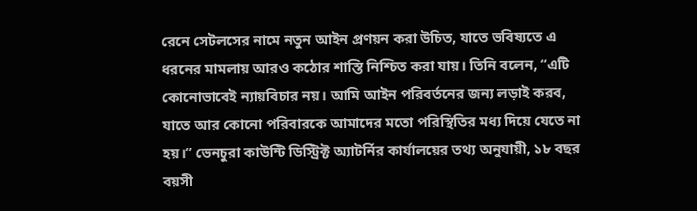রেনে সেটলসের নামে নতুন আইন প্রণয়ন করা উচিত, যাতে ভবিষ্যতে এ ধরনের মামলায় আরও কঠোর শাস্তি নিশ্চিত করা যায়। তিনি বলেন, “এটি কোনোভাবেই ন্যায়বিচার নয়। আমি আইন পরিবর্তনের জন্য লড়াই করব, যাতে আর কোনো পরিবারকে আমাদের মতো পরিস্থিতির মধ্য দিয়ে যেতে না হয়।” ভেনচুরা কাউন্টি ডিস্ট্রিক্ট অ্যাটর্নির কার্যালয়ের তথ্য অনুযায়ী, ১৮ বছর বয়সী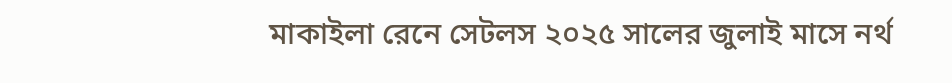মাকাইলা রেনে সেটলস ২০২৫ সালের জুলাই মাসে নর্থ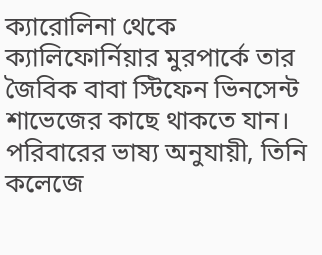ক্যারোলিনা থেকে ক্যালিফোর্নিয়ার মুরপার্কে তার জৈবিক বাবা স্টিফেন ভিনসেন্ট শাভেজের কাছে থাকতে যান। পরিবারের ভাষ্য অনুযায়ী, তিনি কলেজে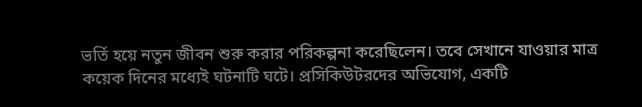ভর্তি হয়ে নতুন জীবন শুরু করার পরিকল্পনা করেছিলেন। তবে সেখানে যাওয়ার মাত্র কয়েক দিনের মধ্যেই ঘটনাটি ঘটে। প্রসিকিউটরদের অভিযোগ, একটি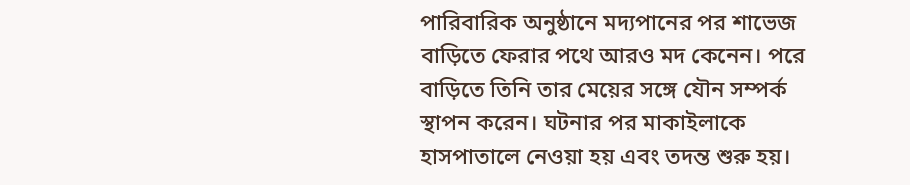পারিবারিক অনুষ্ঠানে মদ্যপানের পর শাভেজ বাড়িতে ফেরার পথে আরও মদ কেনেন। পরে বাড়িতে তিনি তার মেয়ের সঙ্গে যৌন সম্পর্ক স্থাপন করেন। ঘটনার পর মাকাইলাকে হাসপাতালে নেওয়া হয় এবং তদন্ত শুরু হয়।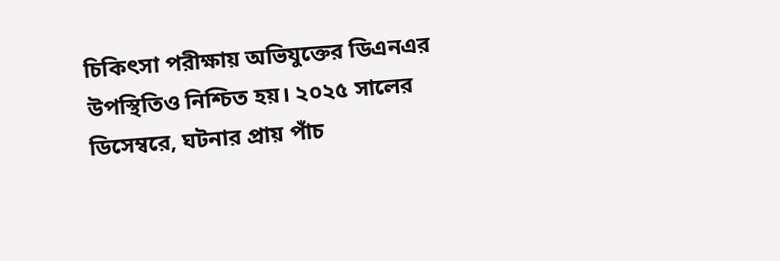চিকিৎসা পরীক্ষায় অভিযুক্তের ডিএনএর উপস্থিতিও নিশ্চিত হয়। ২০২৫ সালের ডিসেম্বরে, ঘটনার প্রায় পাঁচ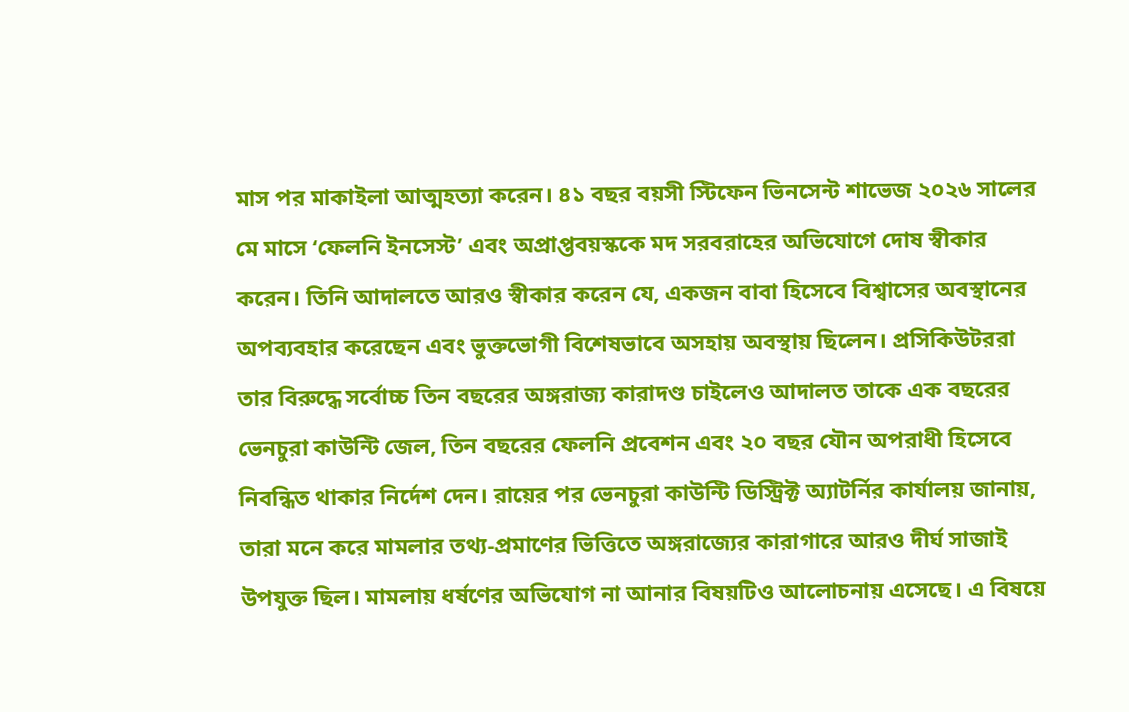মাস পর মাকাইলা আত্মহত্যা করেন। ৪১ বছর বয়সী স্টিফেন ভিনসেন্ট শাভেজ ২০২৬ সালের মে মাসে ‘ফেলনি ইনসেস্ট’ এবং অপ্রাপ্তবয়স্ককে মদ সরবরাহের অভিযোগে দোষ স্বীকার করেন। তিনি আদালতে আরও স্বীকার করেন যে, একজন বাবা হিসেবে বিশ্বাসের অবস্থানের অপব্যবহার করেছেন এবং ভুক্তভোগী বিশেষভাবে অসহায় অবস্থায় ছিলেন। প্রসিকিউটররা তার বিরুদ্ধে সর্বোচ্চ তিন বছরের অঙ্গরাজ্য কারাদণ্ড চাইলেও আদালত তাকে এক বছরের ভেনচুরা কাউন্টি জেল, তিন বছরের ফেলনি প্রবেশন এবং ২০ বছর যৌন অপরাধী হিসেবে নিবন্ধিত থাকার নির্দেশ দেন। রায়ের পর ভেনচুরা কাউন্টি ডিস্ট্রিক্ট অ্যাটর্নির কার্যালয় জানায়, তারা মনে করে মামলার তথ্য-প্রমাণের ভিত্তিতে অঙ্গরাজ্যের কারাগারে আরও দীর্ঘ সাজাই উপযুক্ত ছিল। মামলায় ধর্ষণের অভিযোগ না আনার বিষয়টিও আলোচনায় এসেছে। এ বিষয়ে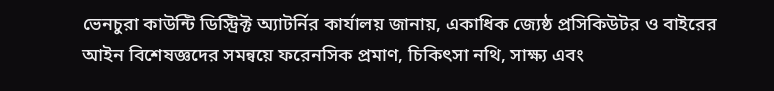ভেনচুরা কাউন্টি ডিস্ট্রিক্ট অ্যাটর্নির কার্যালয় জানায়, একাধিক জ্যেষ্ঠ প্রসিকিউটর ও বাইরের আইন বিশেষজ্ঞদের সমন্বয়ে ফরেনসিক প্রমাণ, চিকিৎসা নথি, সাক্ষ্য এবং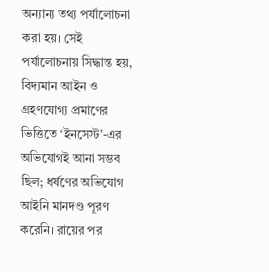অন্যান্য তথ্য পর্যালোচনা করা হয়। সেই পর্যালোচনায় সিদ্ধান্ত হয়, বিদ্যমান আইন ও গ্রহণযোগ্য প্রমাণের ভিত্তিতে ‘ইনসেস্ট’-এর অভিযোগই আনা সম্ভব ছিল; ধর্ষণের অভিযোগ আইনি মানদণ্ড পূরণ করেনি। রায়ের পর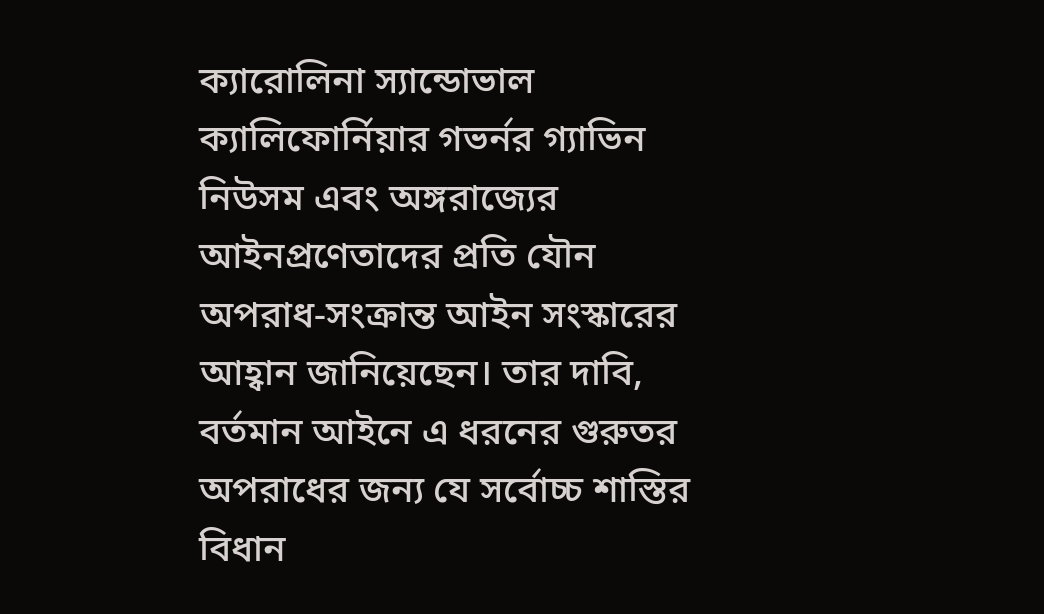ক্যারোলিনা স্যান্ডোভাল ক্যালিফোর্নিয়ার গভর্নর গ্যাভিন নিউসম এবং অঙ্গরাজ্যের আইনপ্রণেতাদের প্রতি যৌন অপরাধ-সংক্রান্ত আইন সংস্কারের আহ্বান জানিয়েছেন। তার দাবি, বর্তমান আইনে এ ধরনের গুরুতর অপরাধের জন্য যে সর্বোচ্চ শাস্তির বিধান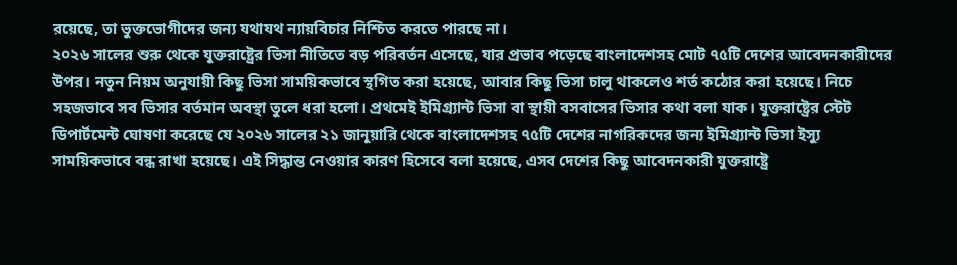রয়েছে, তা ভুক্তভোগীদের জন্য যথাযথ ন্যায়বিচার নিশ্চিত করতে পারছে না।
২০২৬ সালের শুরু থেকে যুক্তরাষ্ট্রের ভিসা নীতিতে বড় পরিবর্তন এসেছে, যার প্রভাব পড়েছে বাংলাদেশসহ মোট ৭৫টি দেশের আবেদনকারীদের উপর। নতুন নিয়ম অনুযায়ী কিছু ভিসা সাময়িকভাবে স্থগিত করা হয়েছে, আবার কিছু ভিসা চালু থাকলেও শর্ত কঠোর করা হয়েছে। নিচে সহজভাবে সব ভিসার বর্তমান অবস্থা তুলে ধরা হলো। প্রথমেই ইমিগ্র্যান্ট ভিসা বা স্থায়ী বসবাসের ভিসার কথা বলা যাক। যুক্তরাষ্ট্রের স্টেট ডিপার্টমেন্ট ঘোষণা করেছে যে ২০২৬ সালের ২১ জানুয়ারি থেকে বাংলাদেশসহ ৭৫টি দেশের নাগরিকদের জন্য ইমিগ্র্যান্ট ভিসা ইস্যু সাময়িকভাবে বন্ধ রাখা হয়েছে। এই সিদ্ধান্ত নেওয়ার কারণ হিসেবে বলা হয়েছে, এসব দেশের কিছু আবেদনকারী যুক্তরাষ্ট্রে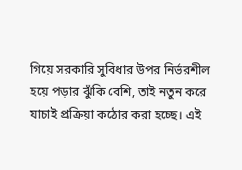গিয়ে সরকারি সুবিধার উপর নির্ভরশীল হয়ে পড়ার ঝুঁকি বেশি, তাই নতুন করে যাচাই প্রক্রিয়া কঠোর করা হচ্ছে। এই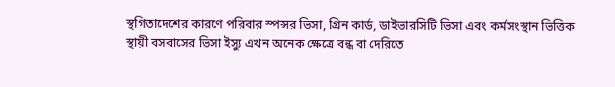স্থগিতাদেশের কারণে পরিবার স্পন্সর ভিসা, গ্রিন কার্ড, ডাইভারসিটি ভিসা এবং কর্মসংস্থান ভিত্তিক স্থায়ী বসবাসের ভিসা ইস্যু এখন অনেক ক্ষেত্রে বন্ধ বা দেরিতে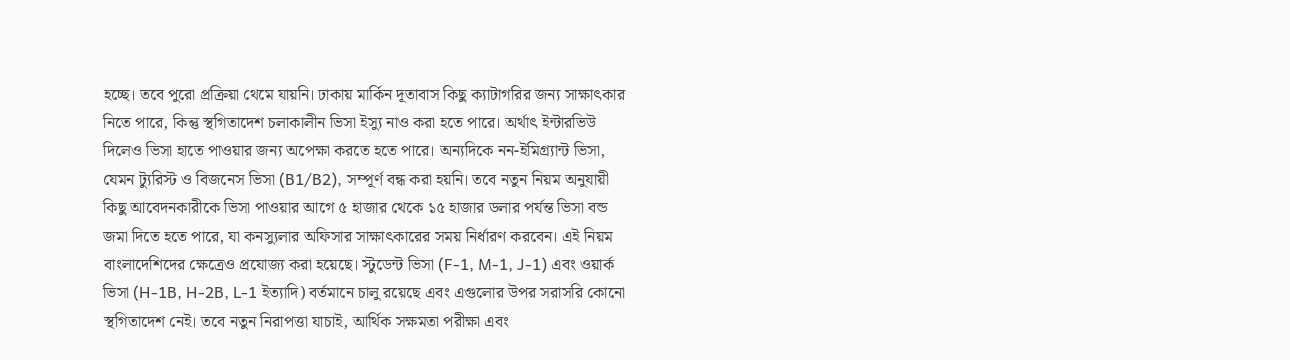হচ্ছে। তবে পুরো প্রক্রিয়া থেমে যায়নি। ঢাকায় মার্কিন দূতাবাস কিছু ক্যাটাগরির জন্য সাক্ষাৎকার নিতে পারে, কিন্তু স্থগিতাদেশ চলাকালীন ভিসা ইস্যু নাও করা হতে পারে। অর্থাৎ ইন্টারভিউ দিলেও ভিসা হাতে পাওয়ার জন্য অপেক্ষা করতে হতে পারে। অন্যদিকে নন-ইমিগ্র্যান্ট ভিসা, যেমন ট্যুরিস্ট ও বিজনেস ভিসা (B1/B2), সম্পূর্ণ বন্ধ করা হয়নি। তবে নতুন নিয়ম অনুযায়ী কিছু আবেদনকারীকে ভিসা পাওয়ার আগে ৫ হাজার থেকে ১৫ হাজার ডলার পর্যন্ত ভিসা বন্ড জমা দিতে হতে পারে, যা কনস্যুলার অফিসার সাক্ষাৎকারের সময় নির্ধারণ করবেন। এই নিয়ম বাংলাদেশিদের ক্ষেত্রেও প্রযোজ্য করা হয়েছে। স্টুডেন্ট ভিসা (F-1, M-1, J-1) এবং ওয়ার্ক ভিসা (H-1B, H-2B, L-1 ইত্যাদি) বর্তমানে চালু রয়েছে এবং এগুলোর উপর সরাসরি কোনো স্থগিতাদেশ নেই। তবে নতুন নিরাপত্তা যাচাই, আর্থিক সক্ষমতা পরীক্ষা এবং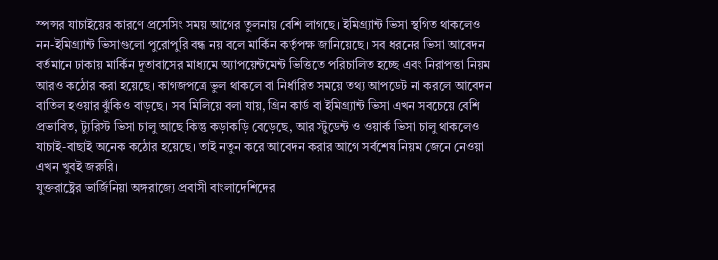স্পন্সর যাচাইয়ের কারণে প্রসেসিং সময় আগের তুলনায় বেশি লাগছে। ইমিগ্র্যান্ট ভিসা স্থগিত থাকলেও নন-ইমিগ্র্যান্ট ভিসাগুলো পুরোপুরি বন্ধ নয় বলে মার্কিন কর্তৃপক্ষ জানিয়েছে। সব ধরনের ভিসা আবেদন বর্তমানে ঢাকায় মার্কিন দূতাবাসের মাধ্যমে অ্যাপয়েন্টমেন্ট ভিত্তিতে পরিচালিত হচ্ছে এবং নিরাপত্তা নিয়ম আরও কঠোর করা হয়েছে। কাগজপত্রে ভুল থাকলে বা নির্ধারিত সময়ে তথ্য আপডেট না করলে আবেদন বাতিল হওয়ার ঝুঁকিও বাড়ছে। সব মিলিয়ে বলা যায়, গ্রিন কার্ড বা ইমিগ্র্যান্ট ভিসা এখন সবচেয়ে বেশি প্রভাবিত, ট্যুরিস্ট ভিসা চালু আছে কিন্তু কড়াকড়ি বেড়েছে, আর স্টুডেন্ট ও ওয়ার্ক ভিসা চালু থাকলেও যাচাই-বাছাই অনেক কঠোর হয়েছে। তাই নতুন করে আবেদন করার আগে সর্বশেষ নিয়ম জেনে নেওয়া এখন খুবই জরুরি।
যুক্তরাষ্ট্রের ভার্জিনিয়া অঙ্গরাজ্যে প্রবাসী বাংলাদেশিদের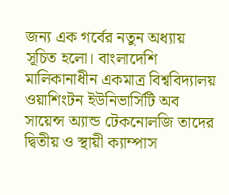জন্য এক গর্বের নতুন অধ্যায় সূচিত হলো। বাংলাদেশি মালিকানাধীন একমাত্র বিশ্ববিদ্যালয় ওয়াশিংটন ইউনিভার্সিটি অব সায়েন্স অ্যান্ড টেকনোলজি তাদের দ্বিতীয় ও স্থায়ী ক্যাম্পাস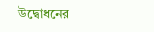উদ্বোধনের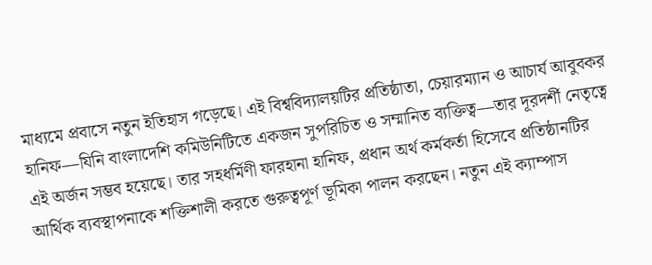মাধ্যমে প্রবাসে নতুন ইতিহাস গড়েছে। এই বিশ্ববিদ্যালয়টির প্রতিষ্ঠাতা, চেয়ারম্যান ও আচার্য আবুবকর হানিফ—যিনি বাংলাদেশি কমিউনিটিতে একজন সুপরিচিত ও সম্মানিত ব্যক্তিত্ব—তার দূরদর্শী নেতৃত্বে এই অর্জন সম্ভব হয়েছে। তার সহধর্মিণী ফারহানা হানিফ, প্রধান অর্থ কর্মকর্তা হিসেবে প্রতিষ্ঠানটির আর্থিক ব্যবস্থাপনাকে শক্তিশালী করতে গুরুত্বপূর্ণ ভূমিকা পালন করছেন। নতুন এই ক্যাম্পাস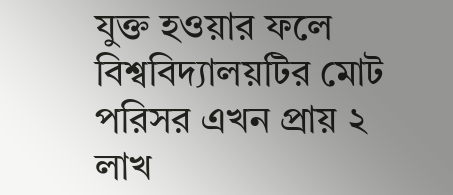যুক্ত হওয়ার ফলে বিশ্ববিদ্যালয়টির মোট পরিসর এখন প্রায় ২ লাখ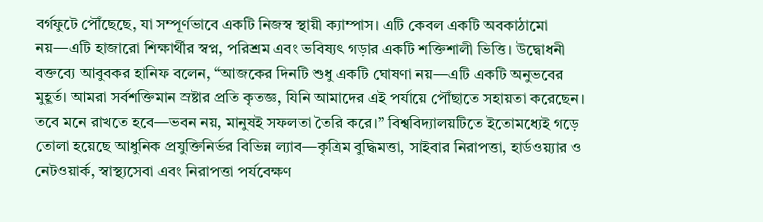বর্গফুটে পৌঁছেছে, যা সম্পূর্ণভাবে একটি নিজস্ব স্থায়ী ক্যাম্পাস। এটি কেবল একটি অবকাঠামো নয়—এটি হাজারো শিক্ষার্থীর স্বপ্ন, পরিশ্রম এবং ভবিষ্যৎ গড়ার একটি শক্তিশালী ভিত্তি। উদ্বোধনী বক্তব্যে আবুবকর হানিফ বলেন, “আজকের দিনটি শুধু একটি ঘোষণা নয়—এটি একটি অনুভবের মুহূর্ত। আমরা সর্বশক্তিমান স্রষ্টার প্রতি কৃতজ্ঞ, যিনি আমাদের এই পর্যায়ে পৌঁছাতে সহায়তা করেছেন। তবে মনে রাখতে হবে—ভবন নয়, মানুষই সফলতা তৈরি করে।” বিশ্ববিদ্যালয়টিতে ইতোমধ্যেই গড়ে তোলা হয়েছে আধুনিক প্রযুক্তিনির্ভর বিভিন্ন ল্যাব—কৃত্রিম বুদ্ধিমত্তা, সাইবার নিরাপত্তা, হার্ডওয়্যার ও নেটওয়ার্ক, স্বাস্থ্যসেবা এবং নিরাপত্তা পর্যবেক্ষণ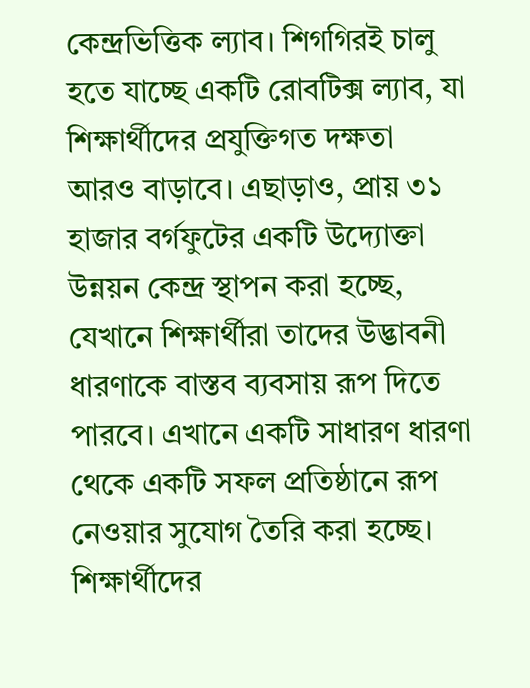কেন্দ্রভিত্তিক ল্যাব। শিগগিরই চালু হতে যাচ্ছে একটি রোবটিক্স ল্যাব, যা শিক্ষার্থীদের প্রযুক্তিগত দক্ষতা আরও বাড়াবে। এছাড়াও, প্রায় ৩১ হাজার বর্গফুটের একটি উদ্যোক্তা উন্নয়ন কেন্দ্র স্থাপন করা হচ্ছে, যেখানে শিক্ষার্থীরা তাদের উদ্ভাবনী ধারণাকে বাস্তব ব্যবসায় রূপ দিতে পারবে। এখানে একটি সাধারণ ধারণা থেকে একটি সফল প্রতিষ্ঠানে রূপ নেওয়ার সুযোগ তৈরি করা হচ্ছে। শিক্ষার্থীদের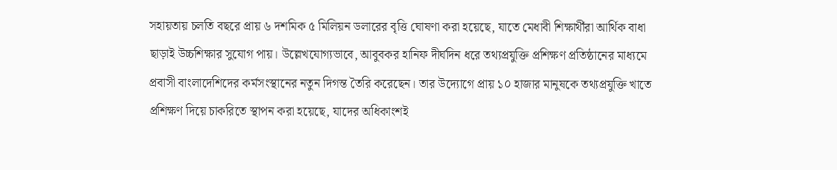সহায়তায় চলতি বছরে প্রায় ৬ দশমিক ৫ মিলিয়ন ডলারের বৃত্তি ঘোষণা করা হয়েছে, যাতে মেধাবী শিক্ষার্থীরা আর্থিক বাধা ছাড়াই উচ্চশিক্ষার সুযোগ পায়। উল্লেখযোগ্যভাবে, আবুবকর হানিফ দীর্ঘদিন ধরে তথ্যপ্রযুক্তি প্রশিক্ষণ প্রতিষ্ঠানের মাধ্যমে প্রবাসী বাংলাদেশিদের কর্মসংস্থানের নতুন দিগন্ত তৈরি করেছেন। তার উদ্যোগে প্রায় ১০ হাজার মানুষকে তথ্যপ্রযুক্তি খাতে প্রশিক্ষণ দিয়ে চাকরিতে স্থাপন করা হয়েছে, যাদের অধিকাংশই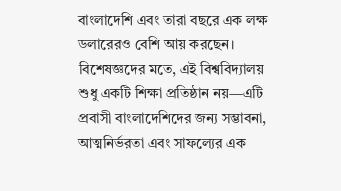বাংলাদেশি এবং তারা বছরে এক লক্ষ ডলারেরও বেশি আয় করছেন। বিশেষজ্ঞদের মতে, এই বিশ্ববিদ্যালয় শুধু একটি শিক্ষা প্রতিষ্ঠান নয়—এটি প্রবাসী বাংলাদেশিদের জন্য সম্ভাবনা, আত্মনির্ভরতা এবং সাফল্যের এক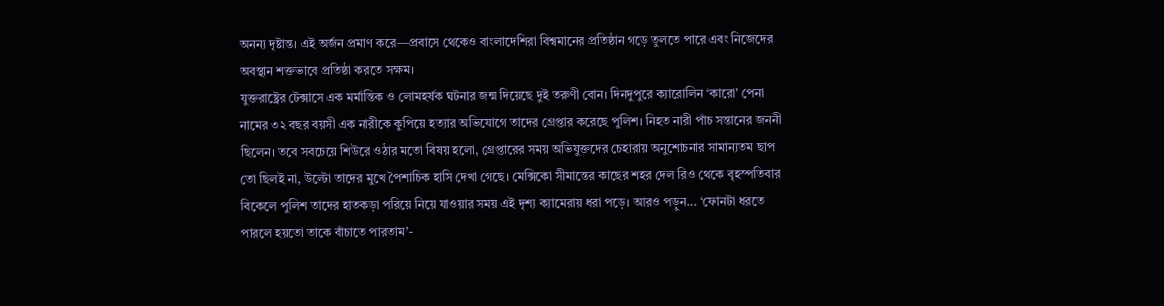অনন্য দৃষ্টান্ত। এই অর্জন প্রমাণ করে—প্রবাসে থেকেও বাংলাদেশিরা বিশ্বমানের প্রতিষ্ঠান গড়ে তুলতে পারে এবং নিজেদের অবস্থান শক্তভাবে প্রতিষ্ঠা করতে সক্ষম।
যুক্তরাষ্ট্রের টেক্সাসে এক মর্মান্তিক ও লোমহর্ষক ঘটনার জন্ম দিয়েছে দুই তরুণী বোন। দিনদুপুরে ক্যারোলিন ‘কারো’ পেনা নামের ৩২ বছর বয়সী এক নারীকে কুপিয়ে হত্যার অভিযোগে তাদের গ্রেপ্তার করেছে পুলিশ। নিহত নারী পাঁচ সন্তানের জননী ছিলেন। তবে সবচেয়ে শিউরে ওঠার মতো বিষয় হলো, গ্রেপ্তারের সময় অভিযুক্তদের চেহারায় অনুশোচনার সামান্যতম ছাপ তো ছিলই না, উল্টো তাদের মুখে পৈশাচিক হাসি দেখা গেছে। মেক্সিকো সীমান্তের কাছের শহর দেল রিও থেকে বৃহস্পতিবার বিকেলে পুলিশ তাদের হাতকড়া পরিয়ে নিয়ে যাওয়ার সময় এই দৃশ্য ক্যামেরায় ধরা পড়ে। আরও পড়ুন... ‘ফোনটা ধরতে পারলে হয়তো তাকে বাঁচাতে পারতাম’-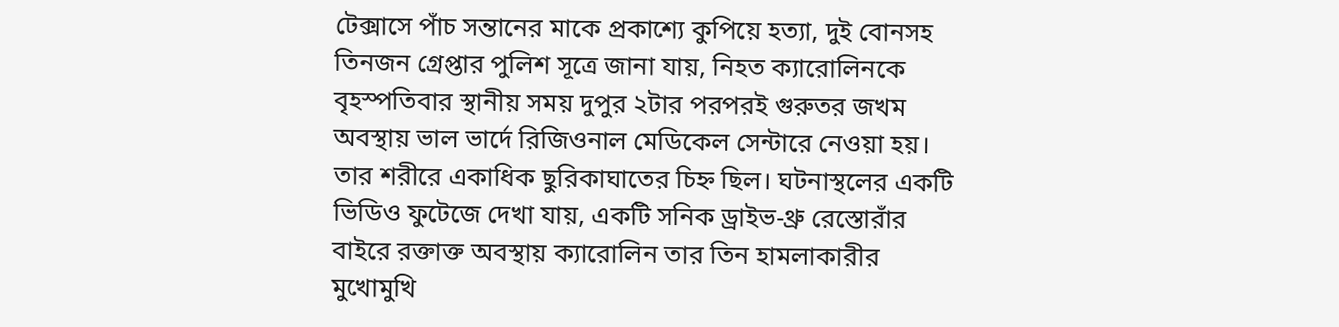টেক্সাসে পাঁচ সন্তানের মাকে প্রকাশ্যে কুপিয়ে হত্যা, দুই বোনসহ তিনজন গ্রেপ্তার পুলিশ সূত্রে জানা যায়, নিহত ক্যারোলিনকে বৃহস্পতিবার স্থানীয় সময় দুপুর ২টার পরপরই গুরুতর জখম অবস্থায় ভাল ভার্দে রিজিওনাল মেডিকেল সেন্টারে নেওয়া হয়। তার শরীরে একাধিক ছুরিকাঘাতের চিহ্ন ছিল। ঘটনাস্থলের একটি ভিডিও ফুটেজে দেখা যায়, একটি সনিক ড্রাইভ-থ্রু রেস্তোরাঁর বাইরে রক্তাক্ত অবস্থায় ক্যারোলিন তার তিন হামলাকারীর মুখোমুখি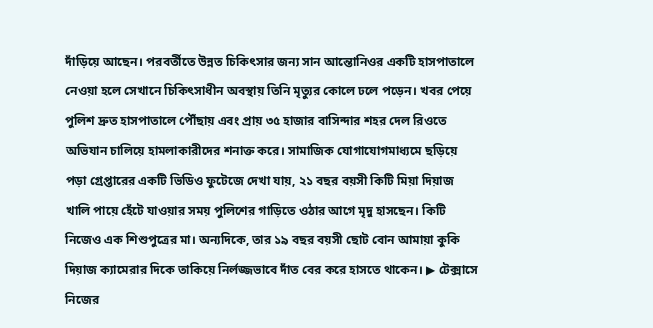দাঁড়িয়ে আছেন। পরবর্তীতে উন্নত চিকিৎসার জন্য সান আন্তোনিওর একটি হাসপাতালে নেওয়া হলে সেখানে চিকিৎসাধীন অবস্থায় তিনি মৃত্যুর কোলে ঢলে পড়েন। খবর পেয়ে পুলিশ দ্রুত হাসপাতালে পৌঁছায় এবং প্রায় ৩৫ হাজার বাসিন্দার শহর দেল রিওতে অভিযান চালিয়ে হামলাকারীদের শনাক্ত করে। সামাজিক যোগাযোগমাধ্যমে ছড়িয়ে পড়া গ্রেপ্তারের একটি ভিডিও ফুটেজে দেখা যায়, ২১ বছর বয়সী কিটি মিয়া দিয়াজ খালি পায়ে হেঁটে যাওয়ার সময় পুলিশের গাড়িতে ওঠার আগে মৃদু হাসছেন। কিটি নিজেও এক শিশুপুত্রের মা। অন্যদিকে, তার ১৯ বছর বয়সী ছোট বোন আমায়া কুকি দিয়াজ ক্যামেরার দিকে তাকিয়ে নির্লজ্জভাবে দাঁত বের করে হাসতে থাকেন। ▶ টেক্সাসে নিজের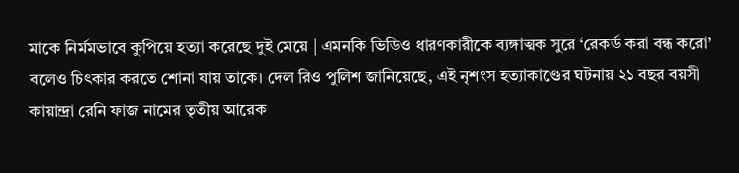মাকে নির্মমভাবে কুপিয়ে হত্যা করেছে দুই মেয়ে | এমনকি ভিডিও ধারণকারীকে ব্যঙ্গাত্মক সুরে ‘রেকর্ড করা বন্ধ করো’ বলেও চিৎকার করতে শোনা যায় তাকে। দেল রিও পুলিশ জানিয়েছে, এই নৃশংস হত্যাকাণ্ডের ঘটনায় ২১ বছর বয়সী কায়ান্দ্রা রেনি ফাজ নামের তৃতীয় আরেক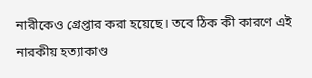নারীকেও গ্রেপ্তার করা হয়েছে। তবে ঠিক কী কারণে এই নারকীয় হত্যাকাণ্ড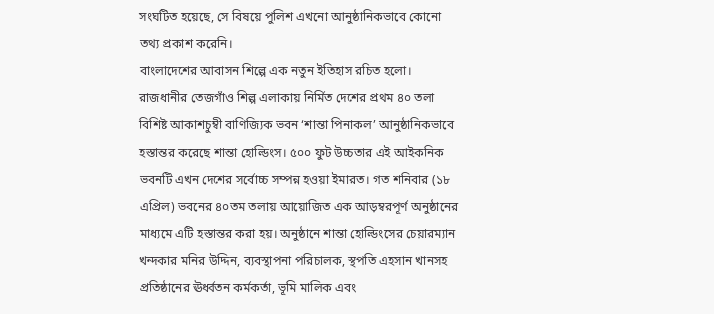সংঘটিত হয়েছে, সে বিষয়ে পুলিশ এখনো আনুষ্ঠানিকভাবে কোনো তথ্য প্রকাশ করেনি।
বাংলাদেশের আবাসন শিল্পে এক নতুন ইতিহাস রচিত হলো। রাজধানীর তেজগাঁও শিল্প এলাকায় নির্মিত দেশের প্রথম ৪০ তলা বিশিষ্ট আকাশচুম্বী বাণিজ্যিক ভবন ‘শান্তা পিনাকল’ আনুষ্ঠানিকভাবে হস্তান্তর করেছে শান্তা হোল্ডিংস। ৫০০ ফুট উচ্চতার এই আইকনিক ভবনটি এখন দেশের সর্বোচ্চ সম্পন্ন হওয়া ইমারত। গত শনিবার (১৮ এপ্রিল) ভবনের ৪০তম তলায় আয়োজিত এক আড়ম্বরপূর্ণ অনুষ্ঠানের মাধ্যমে এটি হস্তান্তর করা হয়। অনুষ্ঠানে শান্তা হোল্ডিংসের চেয়ারম্যান খন্দকার মনির উদ্দিন, ব্যবস্থাপনা পরিচালক, স্থপতি এহসান খানসহ প্রতিষ্ঠানের ঊর্ধ্বতন কর্মকর্তা, ভূমি মালিক এবং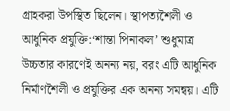গ্রাহকরা উপস্থিত ছিলেন। স্থাপত্যশৈলী ও আধুনিক প্রযুক্তি:‘শান্তা পিনাকল’ শুধুমাত্র উচ্চতার কারণেই অনন্য নয়, বরং এটি আধুনিক নির্মাণশৈলী ও প্রযুক্তির এক অনন্য সমন্বয়। এটি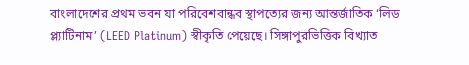বাংলাদেশের প্রথম ভবন যা পরিবেশবান্ধব স্থাপত্যের জন্য আন্তর্জাতিক ‘লিড প্ল্যাটিনাম’ (LEED Platinum) স্বীকৃতি পেয়েছে। সিঙ্গাপুরভিত্তিক বিখ্যাত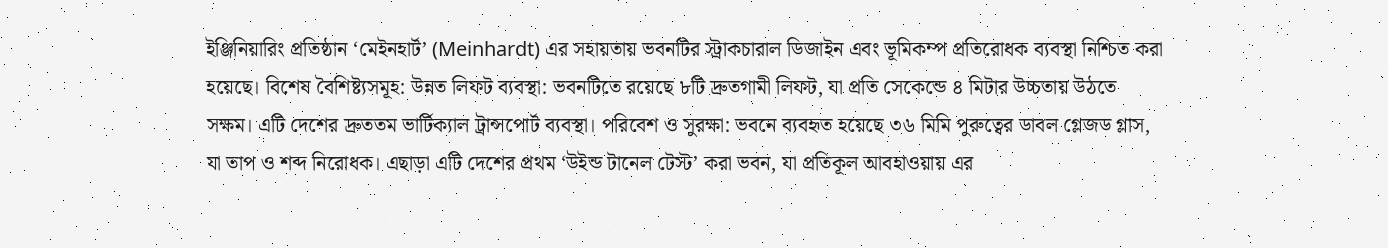ইঞ্জিনিয়ারিং প্রতিষ্ঠান ‘মেইনহার্ট’ (Meinhardt) এর সহায়তায় ভবনটির স্ট্রাকচারাল ডিজাইন এবং ভূমিকম্প প্রতিরোধক ব্যবস্থা নিশ্চিত করা হয়েছে। বিশেষ বৈশিষ্ট্যসমূহ: উন্নত লিফট ব্যবস্থা: ভবনটিতে রয়েছে ৮টি দ্রুতগামী লিফট, যা প্রতি সেকেন্ডে ৪ মিটার উচ্চতায় উঠতে সক্ষম। এটি দেশের দ্রুততম ভার্টিক্যাল ট্রান্সপোর্ট ব্যবস্থা। পরিবেশ ও সুরক্ষা: ভবনে ব্যবহৃত হয়েছে ৩৬ মিমি পুরুত্বের ডাবল গ্লেজড গ্লাস, যা তাপ ও শব্দ নিরোধক। এছাড়া এটি দেশের প্রথম ‘উইন্ড টানেল টেস্ট’ করা ভবন, যা প্রতিকূল আবহাওয়ায় এর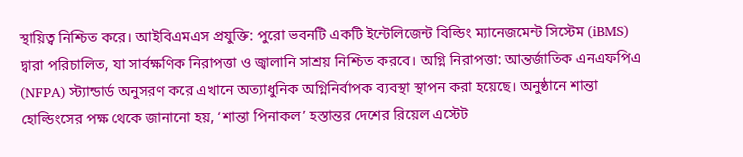স্থায়িত্ব নিশ্চিত করে। আইবিএমএস প্রযুক্তি: পুরো ভবনটি একটি ইন্টেলিজেন্ট বিল্ডিং ম্যানেজমেন্ট সিস্টেম (iBMS) দ্বারা পরিচালিত, যা সার্বক্ষণিক নিরাপত্তা ও জ্বালানি সাশ্রয় নিশ্চিত করবে। অগ্নি নিরাপত্তা: আন্তর্জাতিক এনএফপিএ (NFPA) স্ট্যান্ডার্ড অনুসরণ করে এখানে অত্যাধুনিক অগ্নিনির্বাপক ব্যবস্থা স্থাপন করা হয়েছে। অনুষ্ঠানে শান্তা হোল্ডিংসের পক্ষ থেকে জানানো হয়, ‘শান্তা পিনাকল’ হস্তান্তর দেশের রিয়েল এস্টেট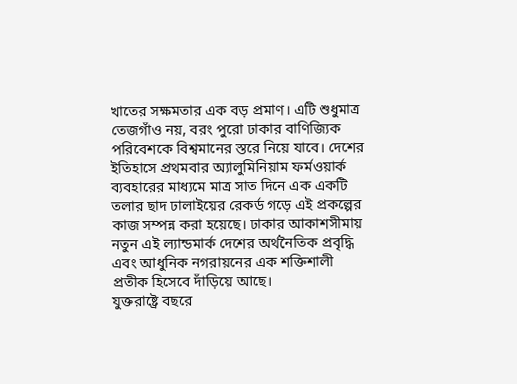খাতের সক্ষমতার এক বড় প্রমাণ। এটি শুধুমাত্র তেজগাঁও নয়, বরং পুরো ঢাকার বাণিজ্যিক পরিবেশকে বিশ্বমানের স্তরে নিয়ে যাবে। দেশের ইতিহাসে প্রথমবার অ্যালুমিনিয়াম ফর্মওয়ার্ক ব্যবহারের মাধ্যমে মাত্র সাত দিনে এক একটি তলার ছাদ ঢালাইয়ের রেকর্ড গড়ে এই প্রকল্পের কাজ সম্পন্ন করা হয়েছে। ঢাকার আকাশসীমায় নতুন এই ল্যান্ডমার্ক দেশের অর্থনৈতিক প্রবৃদ্ধি এবং আধুনিক নগরায়নের এক শক্তিশালী প্রতীক হিসেবে দাঁড়িয়ে আছে।
যুক্তরাষ্ট্রে বছরে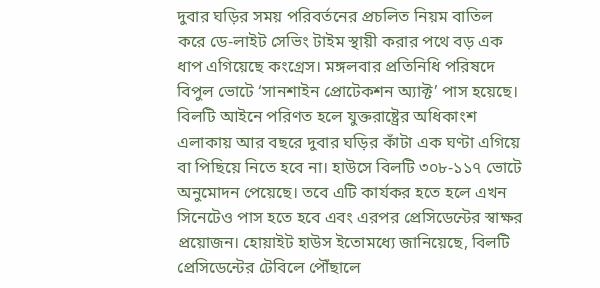দুবার ঘড়ির সময় পরিবর্তনের প্রচলিত নিয়ম বাতিল করে ডে-লাইট সেভিং টাইম স্থায়ী করার পথে বড় এক ধাপ এগিয়েছে কংগ্রেস। মঙ্গলবার প্রতিনিধি পরিষদে বিপুল ভোটে ‘সানশাইন প্রোটেকশন অ্যাক্ট’ পাস হয়েছে। বিলটি আইনে পরিণত হলে যুক্তরাষ্ট্রের অধিকাংশ এলাকায় আর বছরে দুবার ঘড়ির কাঁটা এক ঘণ্টা এগিয়ে বা পিছিয়ে নিতে হবে না। হাউসে বিলটি ৩০৮-১১৭ ভোটে অনুমোদন পেয়েছে। তবে এটি কার্যকর হতে হলে এখন সিনেটেও পাস হতে হবে এবং এরপর প্রেসিডেন্টের স্বাক্ষর প্রয়োজন। হোয়াইট হাউস ইতোমধ্যে জানিয়েছে, বিলটি প্রেসিডেন্টের টেবিলে পৌঁছালে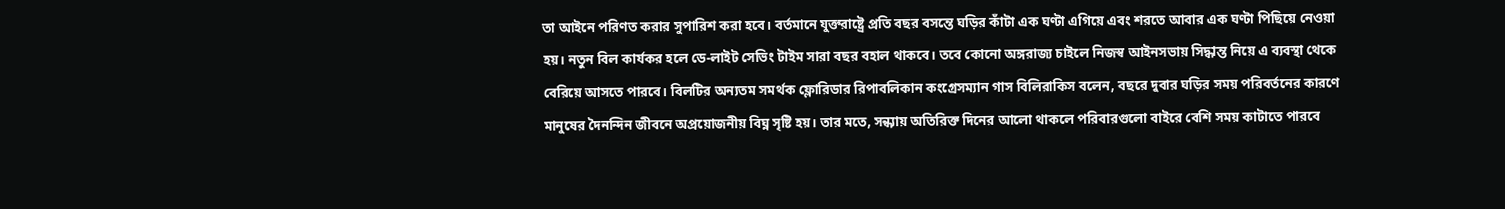তা আইনে পরিণত করার সুপারিশ করা হবে। বর্তমানে যুক্তরাষ্ট্রে প্রতি বছর বসন্তে ঘড়ির কাঁটা এক ঘণ্টা এগিয়ে এবং শরতে আবার এক ঘণ্টা পিছিয়ে নেওয়া হয়। নতুন বিল কার্যকর হলে ডে-লাইট সেভিং টাইম সারা বছর বহাল থাকবে। তবে কোনো অঙ্গরাজ্য চাইলে নিজস্ব আইনসভায় সিদ্ধান্ত নিয়ে এ ব্যবস্থা থেকে বেরিয়ে আসতে পারবে। বিলটির অন্যতম সমর্থক ফ্লোরিডার রিপাবলিকান কংগ্রেসম্যান গাস বিলিরাকিস বলেন, বছরে দুবার ঘড়ির সময় পরিবর্তনের কারণে মানুষের দৈনন্দিন জীবনে অপ্রয়োজনীয় বিঘ্ন সৃষ্টি হয়। তার মতে, সন্ধ্যায় অতিরিক্ত দিনের আলো থাকলে পরিবারগুলো বাইরে বেশি সময় কাটাতে পারবে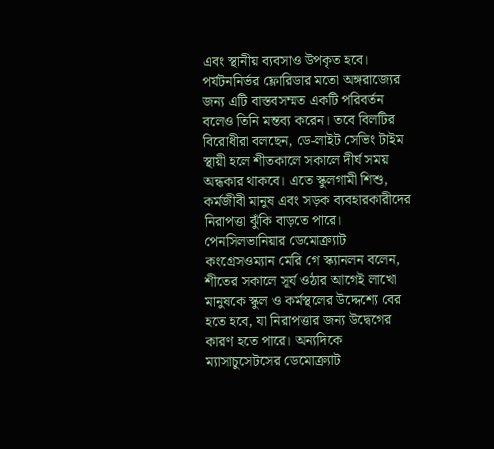এবং স্থানীয় ব্যবসাও উপকৃত হবে। পর্যটননির্ভর ফ্লোরিডার মতো অঙ্গরাজ্যের জন্য এটি বাস্তবসম্মত একটি পরিবর্তন বলেও তিনি মন্তব্য করেন। তবে বিলটির বিরোধীরা বলছেন, ডে-লাইট সেভিং টাইম স্থায়ী হলে শীতকালে সকালে দীর্ঘ সময় অন্ধকার থাকবে। এতে স্কুলগামী শিশু, কর্মজীবী মানুষ এবং সড়ক ব্যবহারকারীদের নিরাপত্তা ঝুঁকি বাড়তে পারে। পেনসিলভানিয়ার ডেমোক্র্যাট কংগ্রেসওম্যান মেরি গে স্ক্যানলন বলেন, শীতের সকালে সূর্য ওঠার আগেই লাখো মানুষকে স্কুল ও কর্মস্থলের উদ্দেশ্যে বের হতে হবে, যা নিরাপত্তার জন্য উদ্বেগের কারণ হতে পারে। অন্যদিকে ম্যাসাচুসেটসের ডেমোক্র্যাট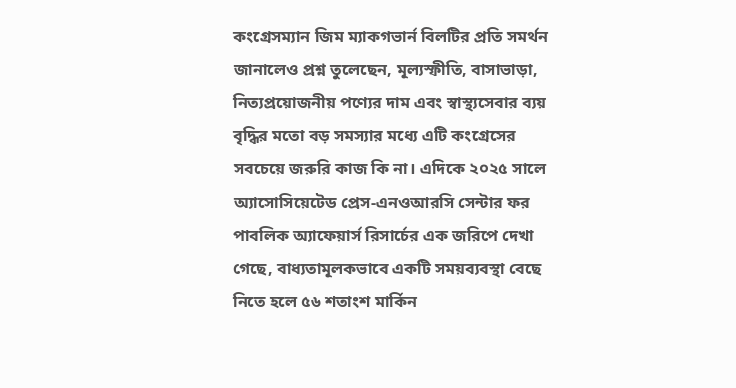কংগ্রেসম্যান জিম ম্যাকগভার্ন বিলটির প্রতি সমর্থন জানালেও প্রশ্ন তুলেছেন, মূল্যস্ফীতি, বাসাভাড়া, নিত্যপ্রয়োজনীয় পণ্যের দাম এবং স্বাস্থ্যসেবার ব্যয় বৃদ্ধির মতো বড় সমস্যার মধ্যে এটি কংগ্রেসের সবচেয়ে জরুরি কাজ কি না। এদিকে ২০২৫ সালে অ্যাসোসিয়েটেড প্রেস-এনওআরসি সেন্টার ফর পাবলিক অ্যাফেয়ার্স রিসার্চের এক জরিপে দেখা গেছে, বাধ্যতামূলকভাবে একটি সময়ব্যবস্থা বেছে নিতে হলে ৫৬ শতাংশ মার্কিন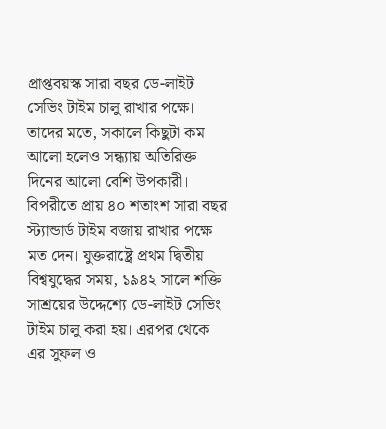প্রাপ্তবয়স্ক সারা বছর ডে-লাইট সেভিং টাইম চালু রাখার পক্ষে। তাদের মতে, সকালে কিছুটা কম আলো হলেও সন্ধ্যায় অতিরিক্ত দিনের আলো বেশি উপকারী। বিপরীতে প্রায় ৪০ শতাংশ সারা বছর স্ট্যান্ডার্ড টাইম বজায় রাখার পক্ষে মত দেন। যুক্তরাষ্ট্রে প্রথম দ্বিতীয় বিশ্বযুদ্ধের সময়, ১৯৪২ সালে শক্তি সাশ্রয়ের উদ্দেশ্যে ডে-লাইট সেভিং টাইম চালু করা হয়। এরপর থেকে এর সুফল ও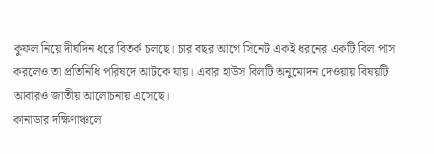কুফল নিয়ে দীর্ঘদিন ধরে বিতর্ক চলছে। চার বছর আগে সিনেট একই ধরনের একটি বিল পাস করলেও তা প্রতিনিধি পরিষদে আটকে যায়। এবার হাউস বিলটি অনুমোদন দেওয়ায় বিষয়টি আবারও জাতীয় আলোচনায় এসেছে।
কানাডার দক্ষিণাঞ্চলে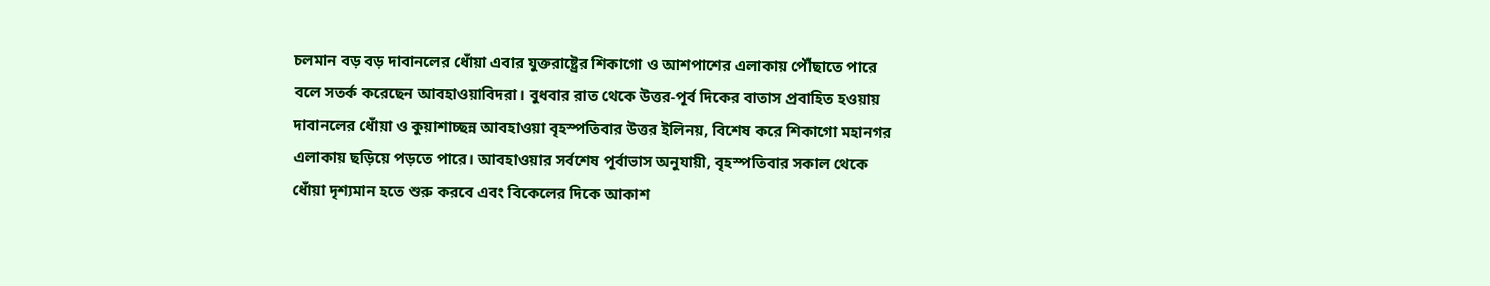চলমান বড় বড় দাবানলের ধোঁয়া এবার যুক্তরাষ্ট্রের শিকাগো ও আশপাশের এলাকায় পৌঁছাতে পারে বলে সতর্ক করেছেন আবহাওয়াবিদরা। বুধবার রাত থেকে উত্তর-পূর্ব দিকের বাতাস প্রবাহিত হওয়ায় দাবানলের ধোঁয়া ও কুয়াশাচ্ছন্ন আবহাওয়া বৃহস্পতিবার উত্তর ইলিনয়, বিশেষ করে শিকাগো মহানগর এলাকায় ছড়িয়ে পড়তে পারে। আবহাওয়ার সর্বশেষ পূর্বাভাস অনুযায়ী, বৃহস্পতিবার সকাল থেকে ধোঁয়া দৃশ্যমান হতে শুরু করবে এবং বিকেলের দিকে আকাশ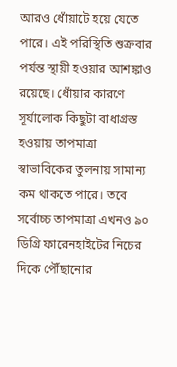আরও ধোঁয়াটে হয়ে যেতে পারে। এই পরিস্থিতি শুক্রবার পর্যন্ত স্থায়ী হওয়ার আশঙ্কাও রয়েছে। ধোঁয়ার কারণে সূর্যালোক কিছুটা বাধাগ্রস্ত হওয়ায় তাপমাত্রা স্বাভাবিকের তুলনায় সামান্য কম থাকতে পারে। তবে সর্বোচ্চ তাপমাত্রা এখনও ৯০ ডিগ্রি ফারেনহাইটের নিচের দিকে পৌঁছানোর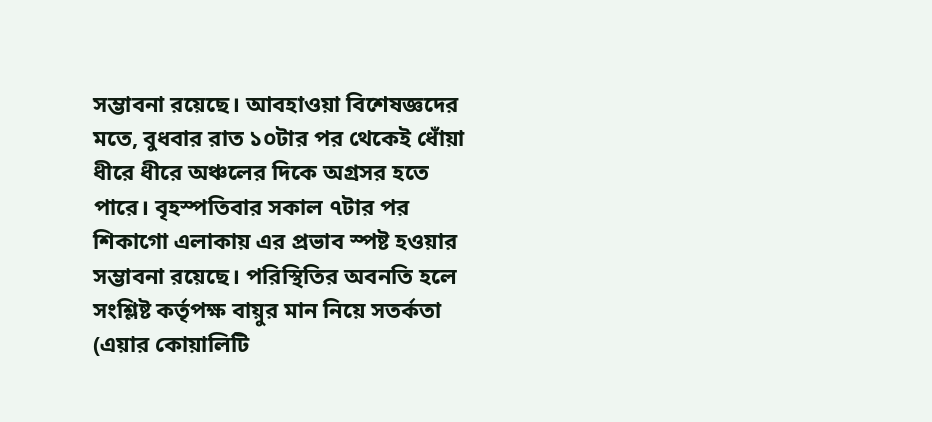সম্ভাবনা রয়েছে। আবহাওয়া বিশেষজ্ঞদের মতে, বুধবার রাত ১০টার পর থেকেই ধোঁয়া ধীরে ধীরে অঞ্চলের দিকে অগ্রসর হতে পারে। বৃহস্পতিবার সকাল ৭টার পর শিকাগো এলাকায় এর প্রভাব স্পষ্ট হওয়ার সম্ভাবনা রয়েছে। পরিস্থিতির অবনতি হলে সংশ্লিষ্ট কর্তৃপক্ষ বায়ুর মান নিয়ে সতর্কতা (এয়ার কোয়ালিটি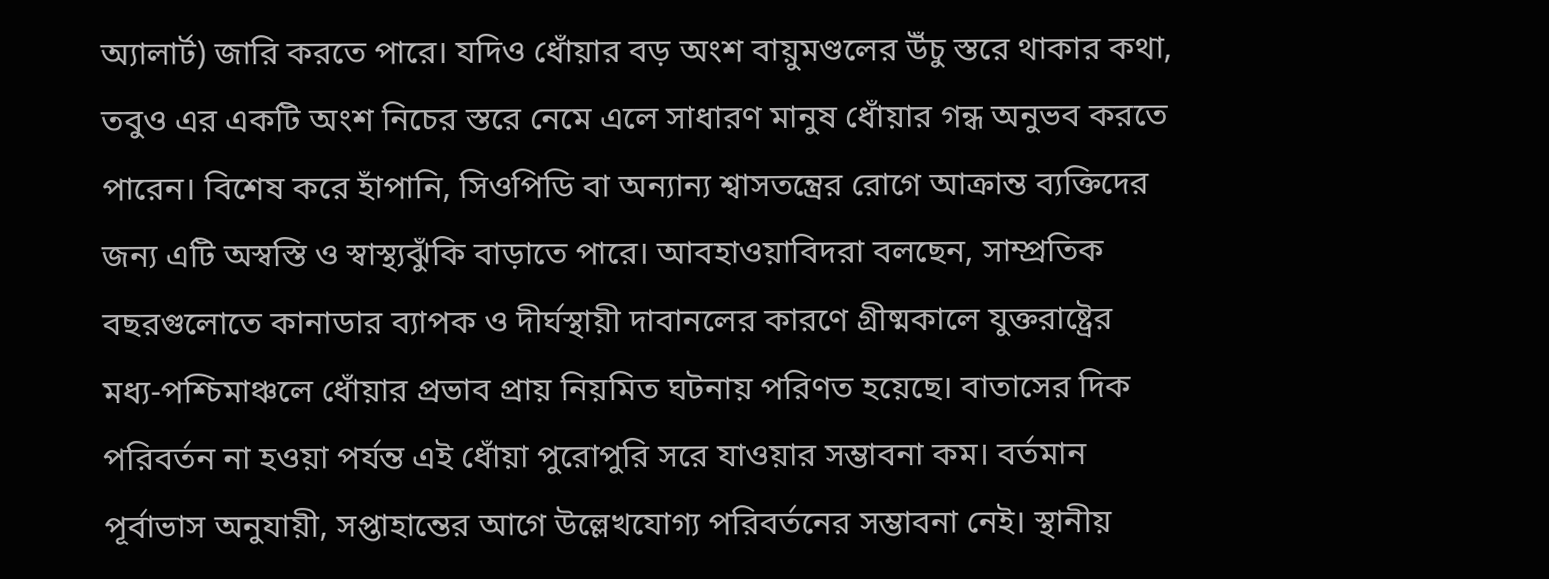অ্যালার্ট) জারি করতে পারে। যদিও ধোঁয়ার বড় অংশ বায়ুমণ্ডলের উঁচু স্তরে থাকার কথা, তবুও এর একটি অংশ নিচের স্তরে নেমে এলে সাধারণ মানুষ ধোঁয়ার গন্ধ অনুভব করতে পারেন। বিশেষ করে হাঁপানি, সিওপিডি বা অন্যান্য শ্বাসতন্ত্রের রোগে আক্রান্ত ব্যক্তিদের জন্য এটি অস্বস্তি ও স্বাস্থ্যঝুঁকি বাড়াতে পারে। আবহাওয়াবিদরা বলছেন, সাম্প্রতিক বছরগুলোতে কানাডার ব্যাপক ও দীর্ঘস্থায়ী দাবানলের কারণে গ্রীষ্মকালে যুক্তরাষ্ট্রের মধ্য-পশ্চিমাঞ্চলে ধোঁয়ার প্রভাব প্রায় নিয়মিত ঘটনায় পরিণত হয়েছে। বাতাসের দিক পরিবর্তন না হওয়া পর্যন্ত এই ধোঁয়া পুরোপুরি সরে যাওয়ার সম্ভাবনা কম। বর্তমান পূর্বাভাস অনুযায়ী, সপ্তাহান্তের আগে উল্লেখযোগ্য পরিবর্তনের সম্ভাবনা নেই। স্থানীয়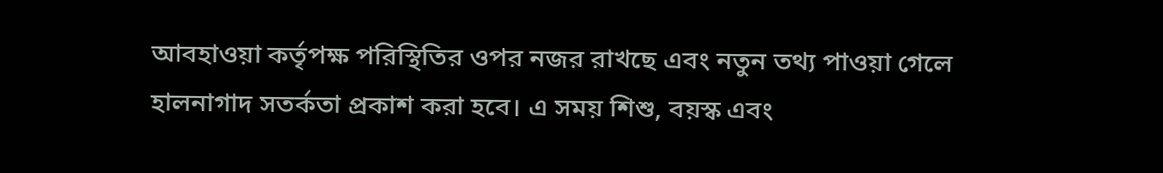আবহাওয়া কর্তৃপক্ষ পরিস্থিতির ওপর নজর রাখছে এবং নতুন তথ্য পাওয়া গেলে হালনাগাদ সতর্কতা প্রকাশ করা হবে। এ সময় শিশু, বয়স্ক এবং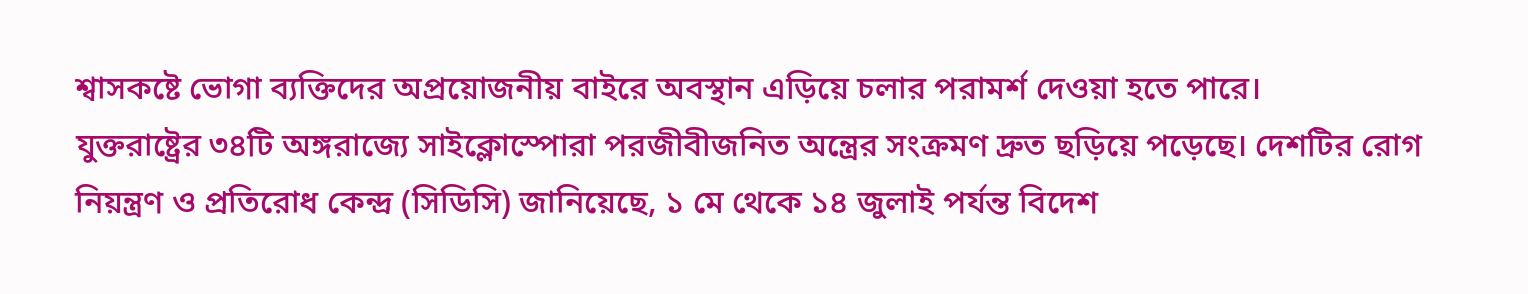শ্বাসকষ্টে ভোগা ব্যক্তিদের অপ্রয়োজনীয় বাইরে অবস্থান এড়িয়ে চলার পরামর্শ দেওয়া হতে পারে।
যুক্তরাষ্ট্রের ৩৪টি অঙ্গরাজ্যে সাইক্লোস্পোরা পরজীবীজনিত অন্ত্রের সংক্রমণ দ্রুত ছড়িয়ে পড়েছে। দেশটির রোগ নিয়ন্ত্রণ ও প্রতিরোধ কেন্দ্র (সিডিসি) জানিয়েছে, ১ মে থেকে ১৪ জুলাই পর্যন্ত বিদেশ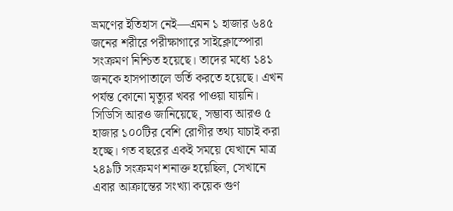ভ্রমণের ইতিহাস নেই—এমন ১ হাজার ৬৪৫ জনের শরীরে পরীক্ষাগারে সাইক্লোস্পোরা সংক্রমণ নিশ্চিত হয়েছে। তাদের মধ্যে ১৪১ জনকে হাসপাতালে ভর্তি করতে হয়েছে। এখন পর্যন্ত কোনো মৃত্যুর খবর পাওয়া যায়নি। সিডিসি আরও জানিয়েছে, সম্ভাব্য আরও ৫ হাজার ১০০টির বেশি রোগীর তথ্য যাচাই করা হচ্ছে। গত বছরের একই সময়ে যেখানে মাত্র ২৪৯টি সংক্রমণ শনাক্ত হয়েছিল, সেখানে এবার আক্রান্তের সংখ্যা কয়েক গুণ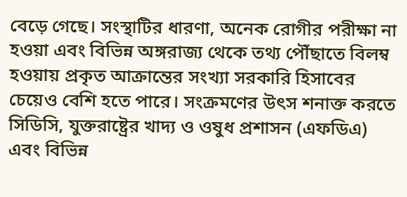বেড়ে গেছে। সংস্থাটির ধারণা, অনেক রোগীর পরীক্ষা না হওয়া এবং বিভিন্ন অঙ্গরাজ্য থেকে তথ্য পৌঁছাতে বিলম্ব হওয়ায় প্রকৃত আক্রান্তের সংখ্যা সরকারি হিসাবের চেয়েও বেশি হতে পারে। সংক্রমণের উৎস শনাক্ত করতে সিডিসি, যুক্তরাষ্ট্রের খাদ্য ও ওষুধ প্রশাসন (এফডিএ) এবং বিভিন্ন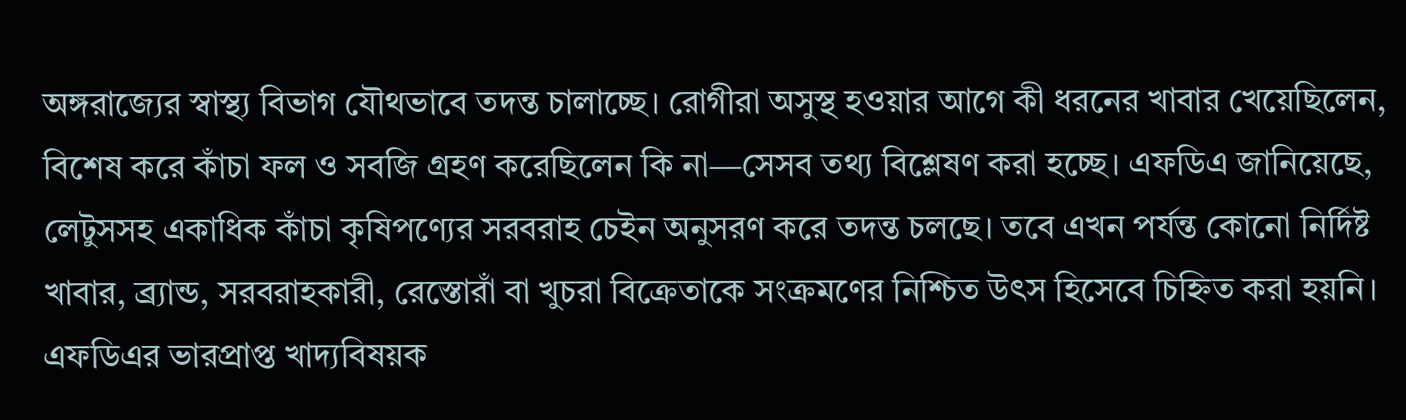অঙ্গরাজ্যের স্বাস্থ্য বিভাগ যৌথভাবে তদন্ত চালাচ্ছে। রোগীরা অসুস্থ হওয়ার আগে কী ধরনের খাবার খেয়েছিলেন, বিশেষ করে কাঁচা ফল ও সবজি গ্রহণ করেছিলেন কি না—সেসব তথ্য বিশ্লেষণ করা হচ্ছে। এফডিএ জানিয়েছে, লেটুসসহ একাধিক কাঁচা কৃষিপণ্যের সরবরাহ চেইন অনুসরণ করে তদন্ত চলছে। তবে এখন পর্যন্ত কোনো নির্দিষ্ট খাবার, ব্র্যান্ড, সরবরাহকারী, রেস্তোরাঁ বা খুচরা বিক্রেতাকে সংক্রমণের নিশ্চিত উৎস হিসেবে চিহ্নিত করা হয়নি। এফডিএর ভারপ্রাপ্ত খাদ্যবিষয়ক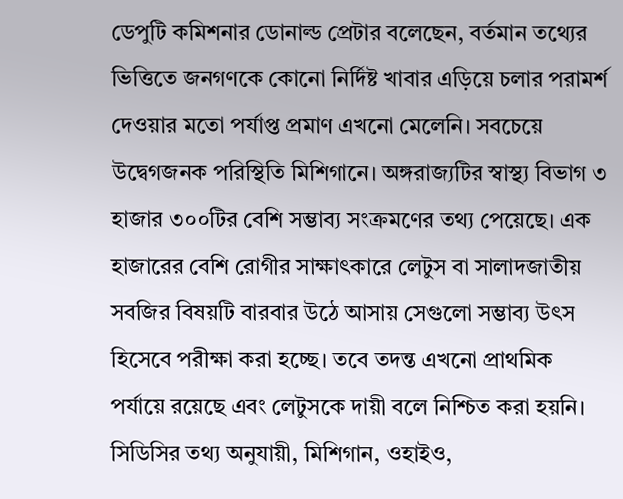ডেপুটি কমিশনার ডোনাল্ড প্রেটার বলেছেন, বর্তমান তথ্যের ভিত্তিতে জনগণকে কোনো নির্দিষ্ট খাবার এড়িয়ে চলার পরামর্শ দেওয়ার মতো পর্যাপ্ত প্রমাণ এখনো মেলেনি। সবচেয়ে উদ্বেগজনক পরিস্থিতি মিশিগানে। অঙ্গরাজ্যটির স্বাস্থ্য বিভাগ ৩ হাজার ৩০০টির বেশি সম্ভাব্য সংক্রমণের তথ্য পেয়েছে। এক হাজারের বেশি রোগীর সাক্ষাৎকারে লেটুস বা সালাদজাতীয় সবজির বিষয়টি বারবার উঠে আসায় সেগুলো সম্ভাব্য উৎস হিসেবে পরীক্ষা করা হচ্ছে। তবে তদন্ত এখনো প্রাথমিক পর্যায়ে রয়েছে এবং লেটুসকে দায়ী বলে নিশ্চিত করা হয়নি। সিডিসির তথ্য অনুযায়ী, মিশিগান, ওহাইও,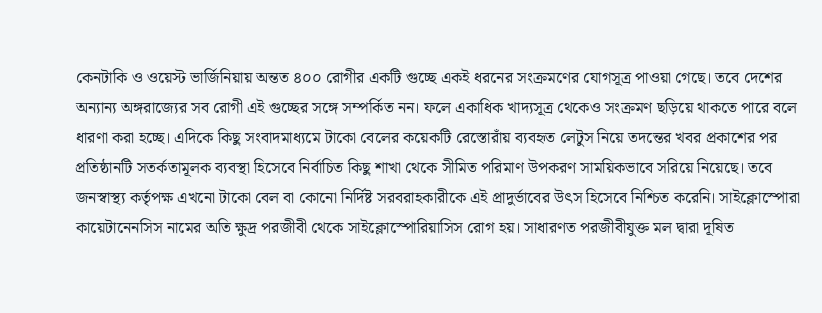কেনটাকি ও ওয়েস্ট ভার্জিনিয়ায় অন্তত ৪০০ রোগীর একটি গুচ্ছে একই ধরনের সংক্রমণের যোগসূত্র পাওয়া গেছে। তবে দেশের অন্যান্য অঙ্গরাজ্যের সব রোগী এই গুচ্ছের সঙ্গে সম্পর্কিত নন। ফলে একাধিক খাদ্যসূত্র থেকেও সংক্রমণ ছড়িয়ে থাকতে পারে বলে ধারণা করা হচ্ছে। এদিকে কিছু সংবাদমাধ্যমে টাকো বেলের কয়েকটি রেস্তোরাঁয় ব্যবহৃত লেটুস নিয়ে তদন্তের খবর প্রকাশের পর প্রতিষ্ঠানটি সতর্কতামূলক ব্যবস্থা হিসেবে নির্বাচিত কিছু শাখা থেকে সীমিত পরিমাণ উপকরণ সাময়িকভাবে সরিয়ে নিয়েছে। তবে জনস্বাস্থ্য কর্তৃপক্ষ এখনো টাকো বেল বা কোনো নির্দিষ্ট সরবরাহকারীকে এই প্রাদুর্ভাবের উৎস হিসেবে নিশ্চিত করেনি। সাইক্লোস্পোরা কায়েটানেনসিস নামের অতি ক্ষুদ্র পরজীবী থেকে সাইক্লোস্পোরিয়াসিস রোগ হয়। সাধারণত পরজীবীযুক্ত মল দ্বারা দূষিত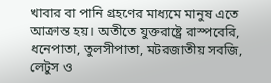খাবার বা পানি গ্রহণের মাধ্যমে মানুষ এতে আক্রান্ত হয়। অতীতে যুক্তরাষ্ট্রে রাস্পবেরি, ধনেপাতা, তুলসীপাতা, মটরজাতীয় সবজি, লেটুস ও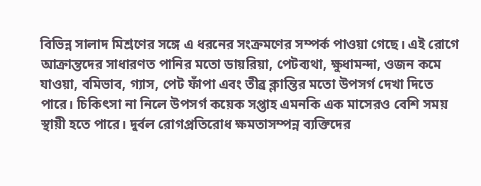বিভিন্ন সালাদ মিশ্রণের সঙ্গে এ ধরনের সংক্রমণের সম্পর্ক পাওয়া গেছে। এই রোগে আক্রান্তদের সাধারণত পানির মতো ডায়রিয়া, পেটব্যথা, ক্ষুধামন্দা, ওজন কমে যাওয়া, বমিভাব, গ্যাস, পেট ফাঁপা এবং তীব্র ক্লান্তির মতো উপসর্গ দেখা দিতে পারে। চিকিৎসা না নিলে উপসর্গ কয়েক সপ্তাহ এমনকি এক মাসেরও বেশি সময় স্থায়ী হতে পারে। দুর্বল রোগপ্রতিরোধ ক্ষমতাসম্পন্ন ব্যক্তিদের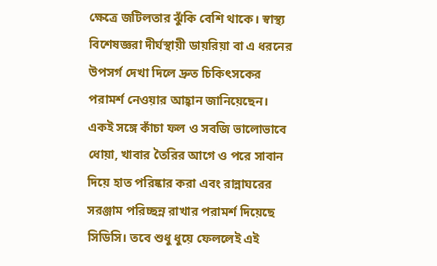ক্ষেত্রে জটিলতার ঝুঁকি বেশি থাকে। স্বাস্থ্য বিশেষজ্ঞরা দীর্ঘস্থায়ী ডায়রিয়া বা এ ধরনের উপসর্গ দেখা দিলে দ্রুত চিকিৎসকের পরামর্শ নেওয়ার আহ্বান জানিয়েছেন। একই সঙ্গে কাঁচা ফল ও সবজি ভালোভাবে ধোয়া, খাবার তৈরির আগে ও পরে সাবান দিয়ে হাত পরিষ্কার করা এবং রান্নাঘরের সরঞ্জাম পরিচ্ছন্ন রাখার পরামর্শ দিয়েছে সিডিসি। তবে শুধু ধুয়ে ফেললেই এই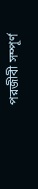পরজীবী সম্পূর্ণ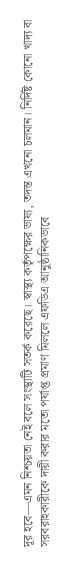দূর হবে—এমন নিশ্চয়তা নেই বলে সংস্থাটি সতর্ক করেছে। স্বাস্থ্য কর্তৃপক্ষের ভাষ্য, তদন্ত এখনো চলমান। নির্দিষ্ট কোনো খাদ্য বা সরবরাহকারীকে দায়ী করার মতো পর্যাপ্ত প্রমাণ মিললে এফডিএ আনুষ্ঠানিকভাবে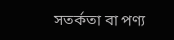সতর্কতা বা পণ্য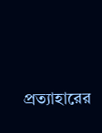প্রত্যাহারের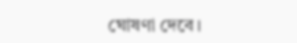ঘোষণা দেবে।